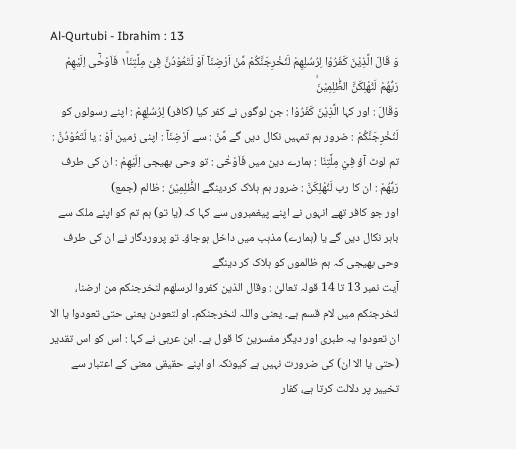Al-Qurtubi - Ibrahim : 13
وَ قَالَ الَّذِیْنَ كَفَرُوْا لِرُسُلِهِمْ لَنُخْرِجَنَّكُمْ مِّنْ اَرْضِنَاۤ اَوْ لَتَعُوْدُنَّ فِیْ مِلَّتِنَا١ؕ فَاَوْحٰۤى اِلَیْهِمْ رَبُّهُمْ لَنُهْلِكَنَّ الظّٰلِمِیْنَۙ
وَقَالَ : اور کہا الَّذِيْنَ كَفَرُوْا : جن لوگوں نے کفر کیا (کافر) لِرُسُلِهِمْ : اپنے رسولوں کو لَنُخْرِجَنَّكُمْ : ضرور ہم تمہیں نکال دیں گے مِّنْ : سے اَرْضِنَآ : اپنی زمین اَوْ : یا لَتَعُوْدُنَّ : تم لوٹ آؤ فِيْ مِلَّتِنَا : ہمارے دین میں فَاَوْحٰٓى : تو وحی بھیجی اِلَيْهِمْ : ان کی طرف رَبُّهُمْ : ان کا رب لَنُهْلِكَنَّ : ضرور ہم ہلاک کردینگے الظّٰلِمِيْنَ : ظالم (جمع)
اور جو کافر تھے انہوں نے اپنے پیغمبروں سے کہا کہ (یا تو) ہم تم کو اپنے ملک سے باہر نکال دیں گے یا (ہمارے) مذہب میں داخل ہوجاؤ۔ تو پروردگار نے ان کی طرف وحی بھیجی کہ ہم ظالموں کو ہلاک کر دینگے
آیت نمبر 13 تا 14 قولہ تعالیٰ : وقال الذین کفروا لرسلھم لنخرجنکم من ارضنا، لنخرجنکم میں لام قسم ہے۔ یعنی واللہ لنخرجنکم۔ او لتعودن یعنی حتی تعودوا یا الا ان تعودوا یہ طبری اور دیگر مفسرین کا قول ہے۔ ابن عربی نے کہا : اس کو اس تقدیر (حتی یا الا ان) کی ضرورت نہیں ہے کیونکہ او اپنے حقیقی معنی کے اعتبار سے تخییر پر دلالت کرتا ہے، کفار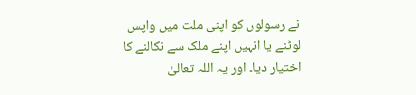نے رسولوں کو اپنی ملت میں واپس لوٹنے یا انہیں اپنے ملک سے نکالنے کا اختیار دیا۔ اور یہ اللہ تعالیٰ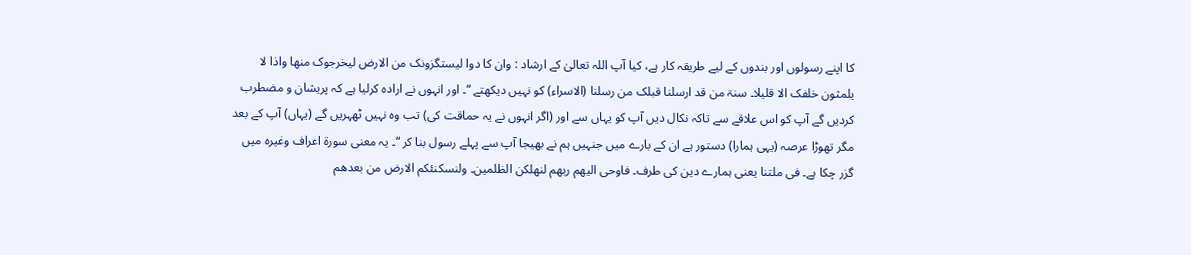کا اپنے رسولوں اور بندوں کے لیے طریقہ کار ہے، کیا آپ اللہ تعالیٰ کے ارشاد : وان کا دوا لیستگزونک من الارض لیخرجوک منھا واذا لا یلمثون خلفک الا قلیلا۔ سنۃ من قد ارسلنا قبلک من رسلنا (الاسراء) کو نہیں دیکھتے “۔ اور انہوں نے ارادہ کرلیا ہے کہ پریشان و مضطرب کردیں گے آپ کو اس علاقے سے تاکہ نکال دیں آپ کو یہاں سے اور (اگر انہوں نے یہ حماقت کی) تب وہ نہیں ٹھہریں گے (یہاں) آپ کے بعد مگر تھوڑا عرصہ (یہی ہمارا) دستور ہے ان کے بارے میں جنہیں ہم نے بھیجا آپ سے پہلے رسول بنا کر “۔ یہ معنی سورة اعراف وغیرہ میں گزر چکا ہے۔ فی ملتنا یعنی ہمارے دین کی طرف۔ فاوحی الیھم ربھم لنھلکن الظلمین۔ ولنسکنئکم الارض من بعدھم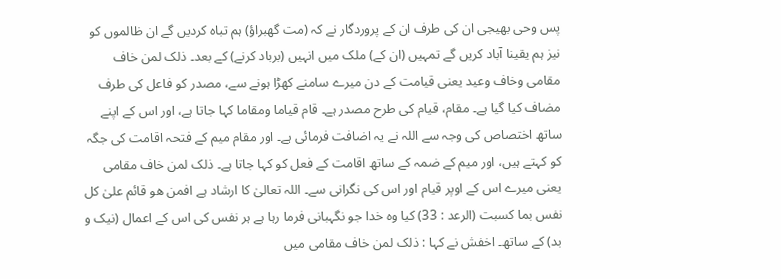پس وحی بھیجی ان کی طرف ان کے پروردگار نے کہ (مت گھبراؤ) ہم تباہ کردیں گے ان ظالموں کو نیز ہم یقینا آباد کریں گے تمہیں (ان کے) ملک میں انہیں (برباد کرنے) کے بعد۔ ذلک لمن خاف مقامی وخاف وعید یعنی قیامت کے دن میرے سامنے کھڑا ہونے سے، مصدر کو فاعل کی طرف مضاف کیا گیا ہے۔ مقام، قیام کی طرح مصدر ہے۔ قام قیاما ومقاما کہا جاتا ہے، اور اس کے اپنے ساتھ اختصاص کی وجہ سے اللہ نے یہ اضافت فرمائی ہے۔ اور مقام میم کے فتحہ اقامت کی جگہ کو کہتے ہیں، اور میم کے ضمہ کے ساتھ اقامت کے فعل کو کہا جاتا ہے۔ ذلک لمن خاف مقامی یعنی میرے اس کے اوپر قیام اور اس کی نگرانی سے۔ اللہ تعالیٰ کا ارشاد ہے افمن ھو قائم علیٰ کل نفس بما کسبت (الرعد : 33) کیا وہ خدا جو نگہبانی فرما رہا ہے ہر نفس کی اس کے اعمال (نیک و بد) کے ساتھ۔ اخفش نے کہا : ذلک لمن خاف مقامی میں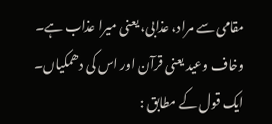مقامی سے مراد، عذابی، یعنی میرا عذاب ہے۔ وخاف وعید یعنی قرآن اور اس کی دھمکیاں۔ ایک قول کے مطابق :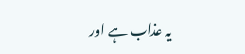یہ عذاب ہے اور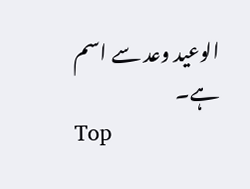الوعید وعد سے اسم ہے۔
Top